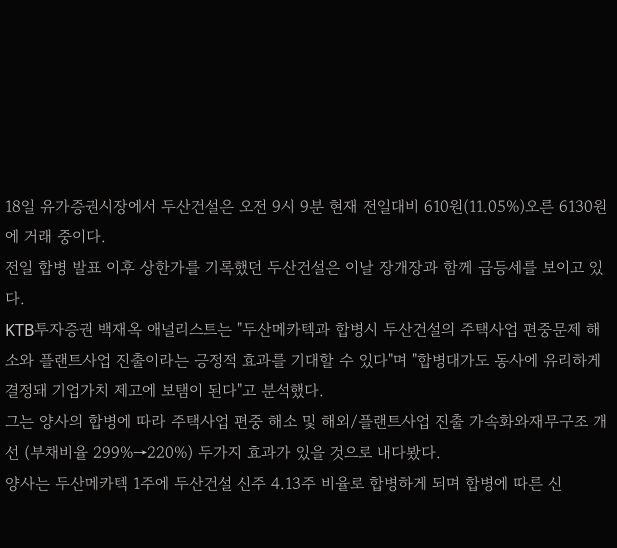18일 유가증권시장에서 두산건설은 오전 9시 9분 현재 전일대비 610원(11.05%)오른 6130원에 거래 중이다.
전일 합병 발표 이후 상한가를 기록했던 두산건설은 이날 장개장과 함께 급등세를 보이고 있다.
KTB투자증권 백재옥 애널리스트는 "두산메카텍과 합병시 두산건설의 주택사업 편중문제 해소와 플랜트사업 진출이라는 긍정적 효과를 기대할 수 있다"며 "합병대가도 동사에 유리하게 결정돼 기업가치 제고에 보탬이 된다"고 분석했다.
그는 양사의 합병에 따라 주택사업 편중 해소 및 해외/플랜트사업 진출 가속화와재무구조 개선 (부채비율 299%→220%) 두가지 효과가 있을 것으로 내다봤다.
양사는 두산메카텍 1주에 두산건설 신주 4.13주 비율로 합병하게 되며 합병에 따른 신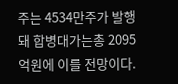주는 4534만주가 발행돼 합병대가는총 2095억원에 이를 전망이다.